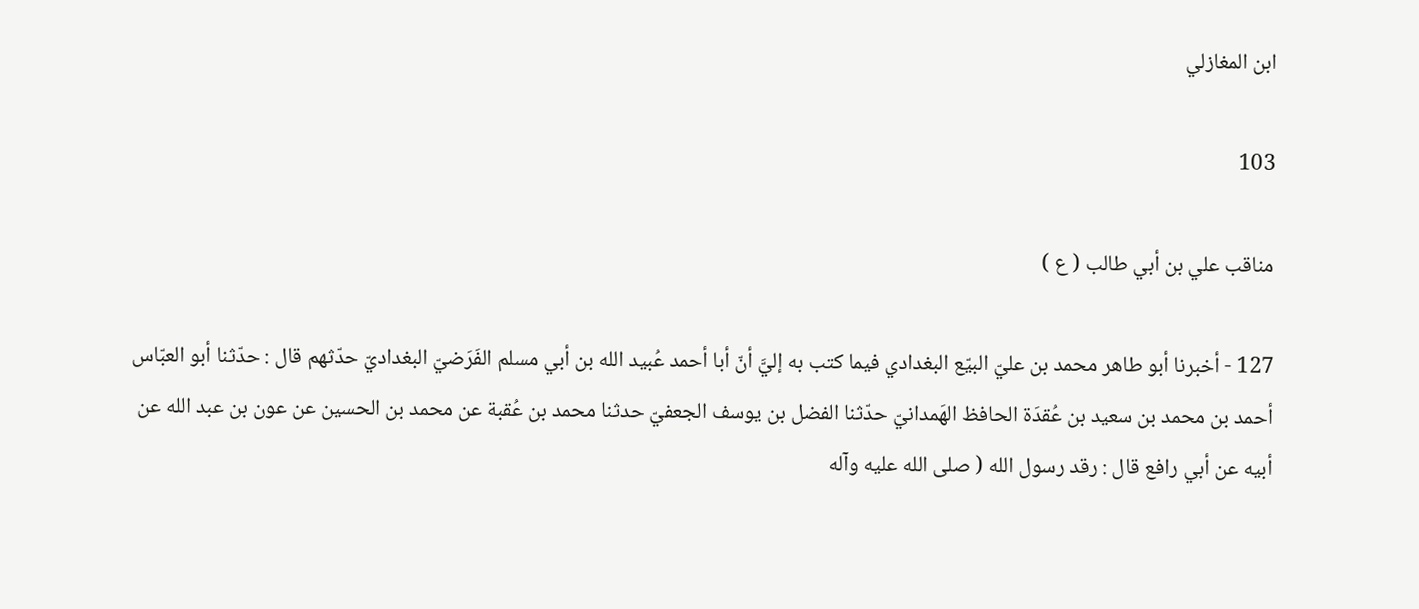ابن المغازلي

103

مناقب علي بن أبي طالب ( ع )

127 - أخبرنا أبو طاهر محمد بن عليّ البيّع البغدادي فيما كتب به إليَّ أنّ أبا أحمد عُبيد الله بن أبي مسلم الفَرَضيّ البغداديّ حدّثهم قال : حدّثنا أبو العبّاس أحمد بن محمد بن سعيد بن عُقدَة الحافظ الهَمدانيّ حدّثنا الفضل بن يوسف الجعفيّ حدثنا محمد بن عُقبة عن محمد بن الحسين عن عون بن عبد الله عن أبيه عن أبي رافع قال : رقد رسول الله ( صلى الله عليه وآله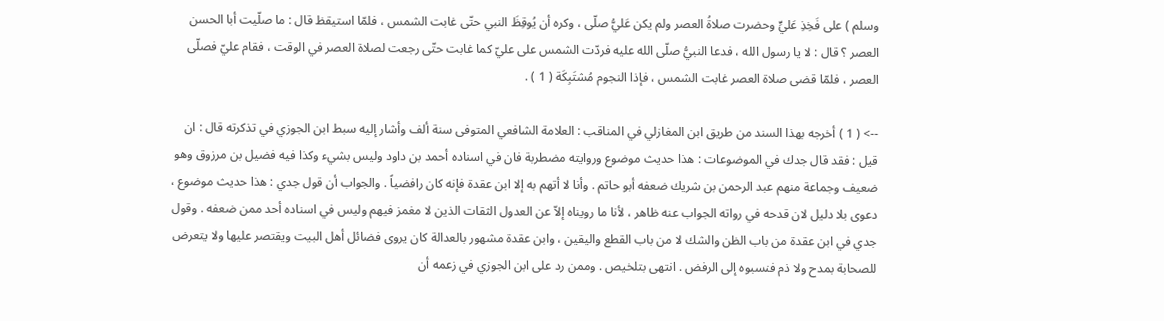وسلم ) على فَخِذِ عَليٍّ وحضرت صلاةُ العصر ولم يكن عَليُّ صلّى ، وكره أن يُوقِظَ النبي حتّى غابت الشمس ، فلمّا استيقظ قال : ما صلّيت أبا الحسن العصر ؟ قال : لا يا رسول الله ، فدعا النبيُّ صلّى الله عليه فردّت الشمس على عليّ كما غابت حتّى رجعت لصلاة العصر في الوقت ، فقام عليّ فصلّى العصر ، فلمّا قضى صلاة العصر غابت الشمس ، فإذا النجوم مُشتَبِكَة ( 1 ) .

--> ( 1 ) أخرجه بهذا السند من طريق ابن المغازلي في المناقب : العلامة الشافعي المتوفى سنة ألف وأشار إليه سبط ابن الجوزي في تذكرته قال : ان قيل : فقد قال جدك في الموضوعات : هذا حديث موضوع وروايته مضطربة فان في اسناده أحمد بن داود وليس بشيء وكذا فيه فضيل بن مرزوق وهو ضعيف وجماعة منهم عبد الرحمن بن شريك ضعفه أبو حاتم . وأنا لا أتهم به إلا ابن عقدة فإنه كان رافضياً . والجواب أن قول جدي : هذا حديث موضوع ، دعوى بلا دليل لان قدحه في رواته الجواب عنه ظاهر ، لأنا ما رويناه إلاّ عن العدول الثقات الذين لا مغمز فيهم وليس في اسناده أحد ممن ضعفه . وقول جدي في ابن عقدة من باب الظن والشك لا من باب القطع واليقين ، وابن عقدة مشهور بالعدالة كان يروى فضائل أهل البيت ويقتصر عليها ولا يتعرض للصحابة بمدح ولا ذم فنسبوه إلى الرفض . انتهى بتلخيص . وممن رد على ابن الجوزي في زعمه أن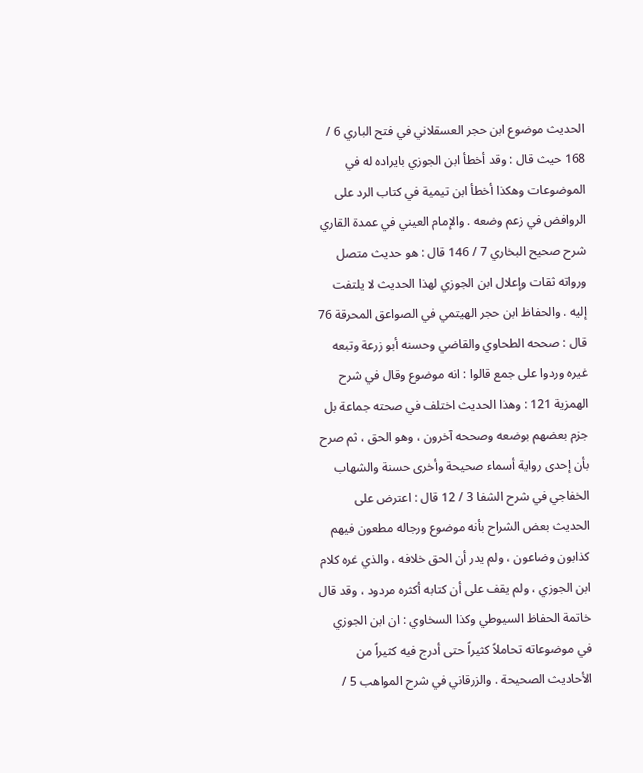الحديث موضوع ابن حجر العسقلاني في فتح الباري 6 / 168 حيث قال : وقد أخطأ ابن الجوزي بايراده له في الموضوعات وهكذا أخطأ ابن تيمية في كتاب الرد على الروافض في زعم وضعه . والإمام العيني في عمدة القاري شرح صحيح البخاري 7 / 146 قال : هو حديث متصل ورواته ثقات وإعلال ابن الجوزي لهذا الحديث لا يلتفت إليه . والحفاظ ابن حجر الهيتمي في الصواعق المحرقة 76 قال : صححه الطحاوي والقاضي وحسنه أبو زرعة وتبعه غيره وردوا على جمع قالوا : انه موضوع وقال في شرح الهمزية 121 : وهذا الحديث اختلف في صحته جماعة بل جزم بعضهم بوضعه وصححه آخرون ، وهو الحق ، ثم صرح بأن إحدى رواية أسماء صحيحة وأخرى حسنة والشهاب الخفاجي في شرح الشفا 3 / 12 قال : اعترض على الحديث بعض الشراح بأنه موضوع ورجاله مطعون فيهم كذابون وضاعون ، ولم يدر أن الحق خلافه ، والذي غره كلام ابن الجوزي ، ولم يقف على أن كتابه أكثره مردود ، وقد قال خاتمة الحفاظ السيوطي وكذا السخاوي : ان ابن الجوزي في موضوعاته تحاملاً كثيراً حتى أدرج فيه كثيراً من الأحاديث الصحيحة . والزرقاني في شرح المواهب 5 /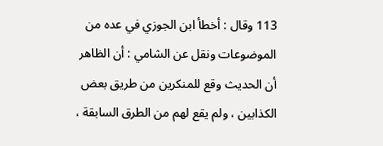113 وقال : أخطأ ابن الجوزي في عده من الموضوعات ونقل عن الشامي : أن الظاهر أن الحديث وقع للمنكرين من طريق بعض الكذابين ، ولم يقع لهم من الطرق السابقة ،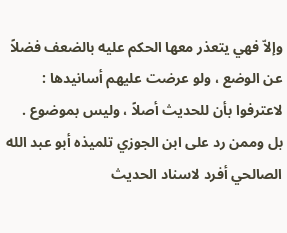وإلاّ فهي يتعذر معها الحكم عليه بالضعف فضلاً عن الوضع ، ولو عرضت عليهم أسانيدها : لاعترفوا بأن للحديث أصلاً ، وليس بموضوع . بل وممن رد على ابن الجوزي تلميذه أبو عبد الله الصالحي أفرد لاسناد الحديث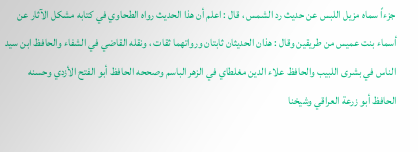جزءاً سماه مزيل اللبس عن حديث رد الشمس ، قال : اعلم أن هذا الحديث رواه الطحاوي في كتابه مشكل الآثار عن أسماء بنت عميس من طريقين وقال : هذان الحديثان ثابتان ورواتهما ثقات ، ونقله القاضي في الشفاء والحافظ ابن سيد الناس في بشرى اللبيب والحافظ علاء الدين مغلطاي في الزهر الباسم وصححه الحافظ أبو الفتح الأزدي وحسنه الحافظ أبو زرعة العراقي وشيخنا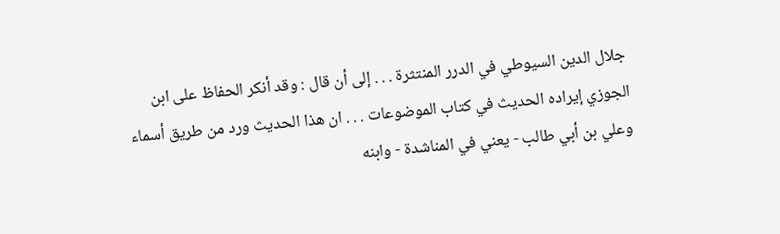جلال الدين السيوطي في الدرر المنتثرة . . . إلى أن قال : وقد أنكر الحفاظ على ابن الجوزي إيراده الحديث في كتاب الموضوعات . . . ان هذا الحديث ورد من طريق أسماء وعلي بن أبي طالب - يعني في المناشدة - وابنه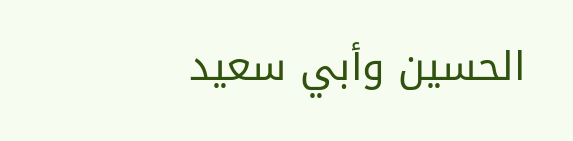الحسين وأبي سعيد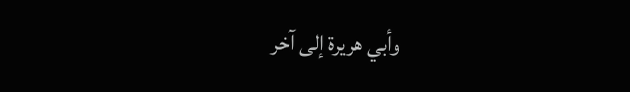وأبي هريرة إلى آخر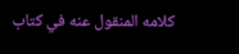كلامه المنقول عنه في كتاب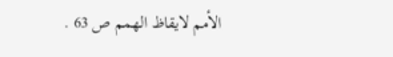الأمم لايقاظ الهمم ص 63 .